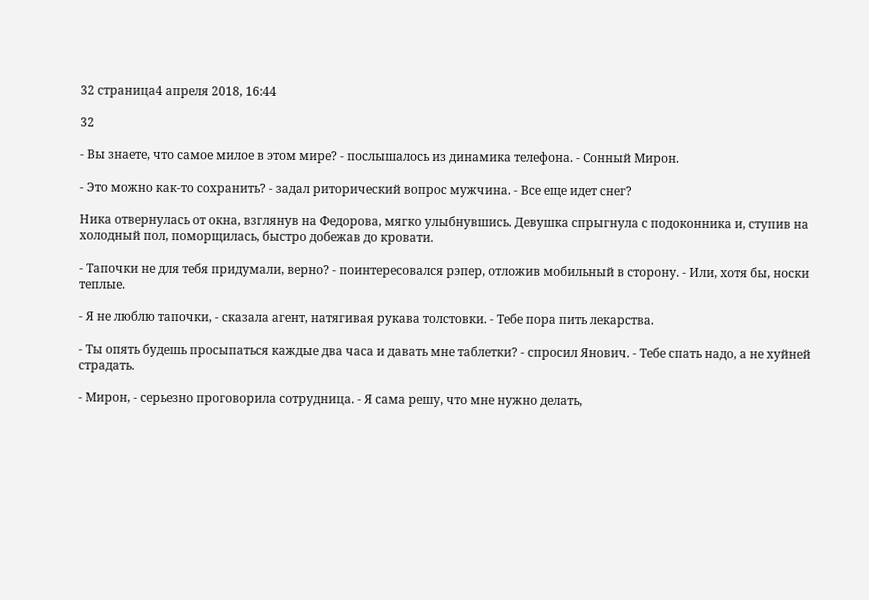32 страница4 апреля 2018, 16:44

32

- Вы знаете, что самое милое в этом мире? - послышалось из динамика телефона. - Сонный Мирон.

- Это можно как-то сохранить? - задал риторический вопрос мужчина. - Все еще идет снег?

Ника отвернулась от окна, взглянув на Федорова, мягко улыбнувшись. Девушка спрыгнула с подоконника и, ступив на холодный пол, поморщилась, быстро добежав до кровати.

- Тапочки не для тебя придумали, верно? - поинтересовался рэпер, отложив мобильный в сторону. - Или, хотя бы, носки теплые.

- Я не люблю тапочки, - сказала агент, натягивая рукава толстовки. - Тебе пора пить лекарства.

- Ты опять будешь просыпаться каждые два часа и давать мне таблетки? - спросил Янович. - Тебе спать надо, а не хуйней страдать.

- Мирон, - серьезно проговорила сотрудница. - Я сама решу, что мне нужно делать,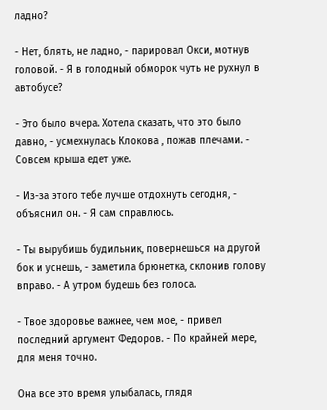ладно?

- Нет, блять, не ладно, - парировал Окси, мотнув головой. - Я в голодный обморок чуть не рухнул в автобусе?

- Это было вчера. Хотела сказать, что это было давно, - усмехнулась Клокова , пожав плечами. - Совсем крыша едет уже.

- Из-за этого тебе лучше отдохнуть сегодня, - объяснил он. - Я сам справлюсь.

- Ты вырубишь будильник, повернешься на другой бок и уснешь, - заметила брюнетка, склонив голову вправо. - А утром будешь без голоса.

- Твое здоровье важнее, чем мое, - привел последний аргумент Федоров. - По крайней мере, для меня точно.

Она все это время улыбалась, глядя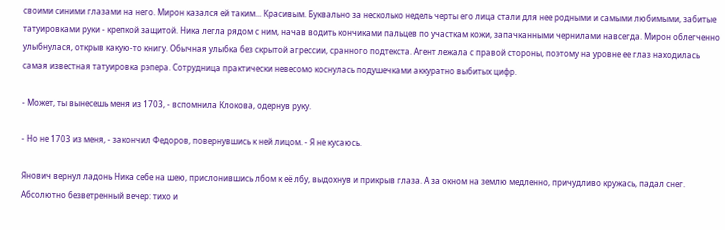своими синими глазами на него. Мирон казался ей таким... Красивым. Буквально за несколько недель черты его лица стали для нее родными и самыми любимыми, забитые татуировками руки - крепкой защитой. Ника легла рядом с ним, начав водить кончиками пальцев по участкам кожи, запачканными чернилами навсегда. Мирон облегченно улыбнулася, открыв какую-то книгу. Обычная улыбка без скрытой агрессии, сранного подтекста. Агент лежала с правой стороны, поэтому на уровне ее глаз находилась самая известная татуировка рэпера. Сотрудница практически невесомо коснулась подушечками аккуратно выбитых цифр.

- Может, ты вынесешь меня из 1703, - вспомнила Клокова, одернув руку.

- Но не 1703 из меня, - закончил Федоров, повернувшись к ней лицом. - Я не кусаюсь.

Янович вернул ладонь Ника себе на шею, прислонившись лбом к её лбу, выдохнув и прикрыв глаза. А за окном на землю медленно, причудливо кружась, падал снег. Абсолютно безветренный вечер: тихо и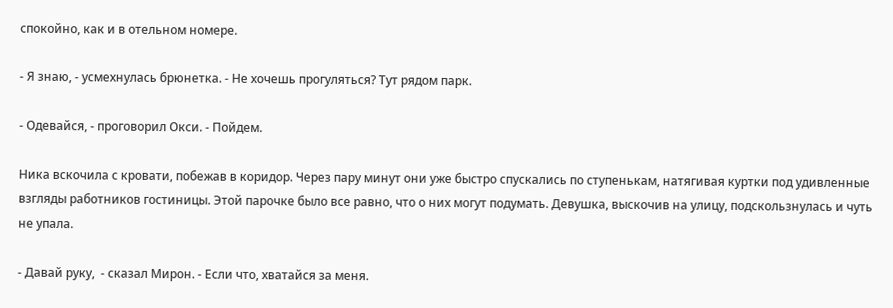спокойно, как и в отельном номере.

- Я знаю, - усмехнулась брюнетка. - Не хочешь прогуляться? Тут рядом парк.

- Одевайся, - проговорил Окси. - Пойдем.

Ника вскочила с кровати, побежав в коридор. Через пару минут они уже быстро спускались по ступенькам, натягивая куртки под удивленные взгляды работников гостиницы. Этой парочке было все равно, что о них могут подумать. Девушка, выскочив на улицу, подскользнулась и чуть не упала.

- Давай руку,  - сказал Мирон. - Если что, хватайся за меня.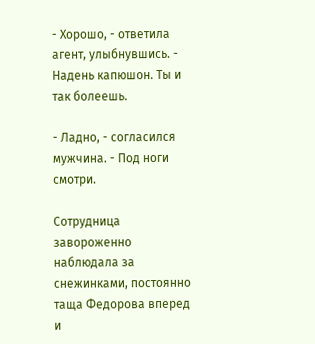- Хорошо, - ответила агент, улыбнувшись. - Надень капюшон. Ты и так болеешь.

- Ладно, - согласился мужчина. - Под ноги смотри.

Сотрудница завороженно наблюдала за снежинками, постоянно таща Федорова вперед и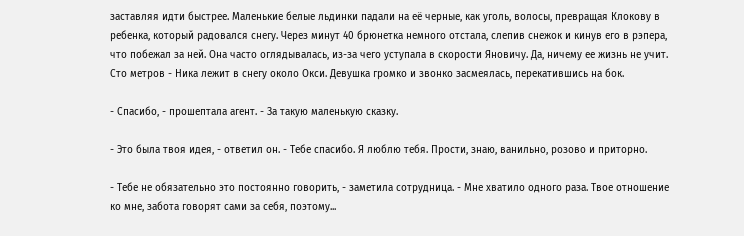заставляя идти быстрее. Маленькие белые льдинки падали на её черные, как уголь, волосы, превращая Клокову в ребенка, который радовался снегу. Через минут 40 брюнетка немного отстала, слепив снежок и кинув его в рэпера, что побежал за ней. Она часто оглядывалась, из-за чего уступала в скорости Яновичу. Да, ничему ее жизнь не учит. Сто метров - Ника лежит в снегу около Окси. Девушка громко и звонко засмеялась, перекатившись на бок.

- Спасибо, - прошептала агент. - За такую маленькую сказку.

- Это была твоя идея, - ответил он. - Тебе спасибо. Я люблю тебя. Прости, знаю, ванильно, розово и приторно.

- Тебе не обязательно это постоянно говорить, - заметила сотрудница. - Мне хватило одного раза. Твое отношение ко мне, забота говорят сами за себя, поэтому...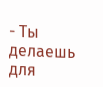- Ты делаешь для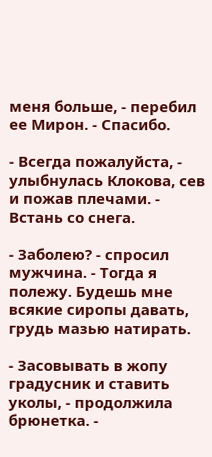меня больше, - перебил ее Мирон. - Спасибо.

- Всегда пожалуйста, - улыбнулась Клокова, сев и пожав плечами. - Встань со снега.

- Заболею? - спросил мужчина. - Тогда я полежу. Будешь мне всякие сиропы давать, грудь мазью натирать.

- Засовывать в жопу градусник и ставить уколы, - продолжила брюнетка. -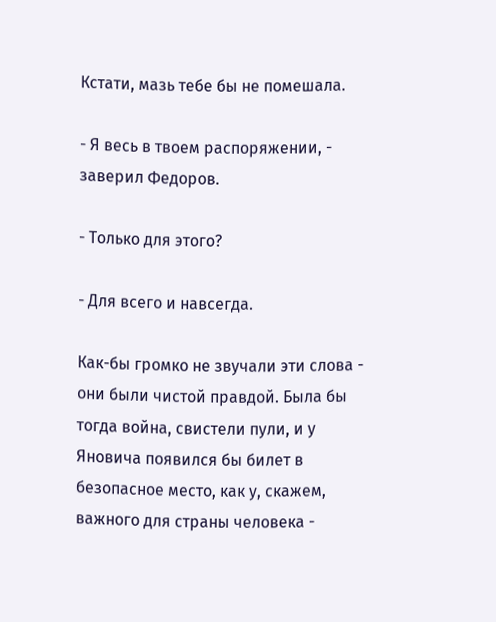Кстати, мазь тебе бы не помешала.

- Я весь в твоем распоряжении, - заверил Федоров.

- Только для этого?

- Для всего и навсегда.

Как-бы громко не звучали эти слова - они были чистой правдой. Была бы тогда война, свистели пули, и у Яновича появился бы билет в безопасное место, как у, скажем, важного для страны человека -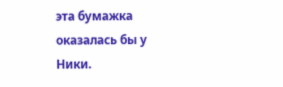эта бумажка оказалась бы у Ники.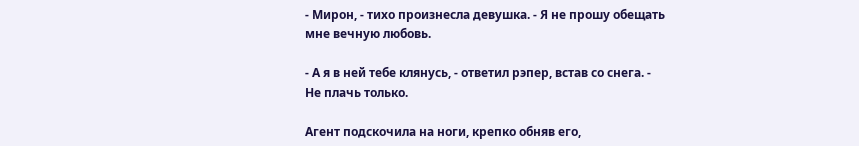- Мирон, - тихо произнесла девушка. - Я не прошу обещать мне вечную любовь.

- А я в ней тебе клянусь, - ответил рэпер, встав со снега. - Не плачь только.

Агент подскочила на ноги, крепко обняв его,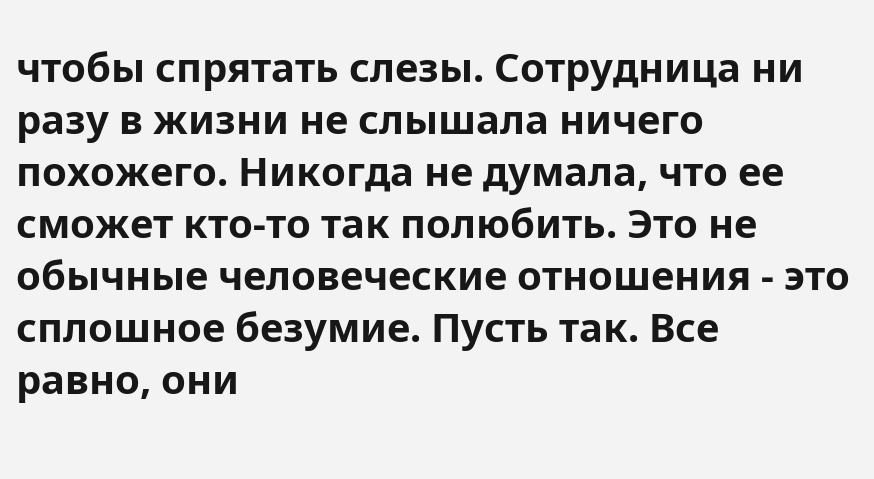чтобы спрятать слезы. Сотрудница ни разу в жизни не слышала ничего похожего. Никогда не думала, что ее сможет кто-то так полюбить. Это не обычные человеческие отношения - это сплошное безумие. Пусть так. Все равно, они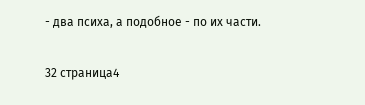- два психа, а подобное - по их части.

32 страница4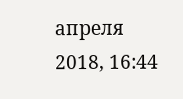апреля 2018, 16:44